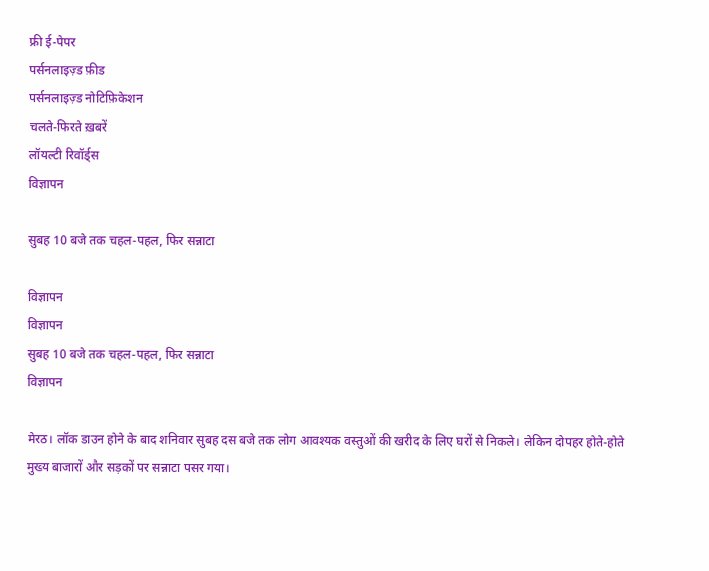फ्री ई-पेपर
पर्सनलाइज़्ड फ़ीड
पर्सनलाइज़्ड नोटिफ़िकेशन
चलते-फिरते ख़बरें
लॉयल्टी रिवॉर्ड्स
विज्ञापन

सुबह 10 बजे तक चहल-पहल, फिर सन्नाटा

विज्ञापन
विज्ञापन
सुबह 10 बजे तक चहल-पहल, फिर सन्नाटा
विज्ञापन

मेरठ। लॉक डाउन होने के बाद शनिवार सुबह दस बजे तक लोग आवश्यक वस्तुओं की खरीद के लिए घरों से निकले। लेकिन दोपहर होते-होते मुख्य बाजारों और सड़कों पर सन्नाटा पसर गया।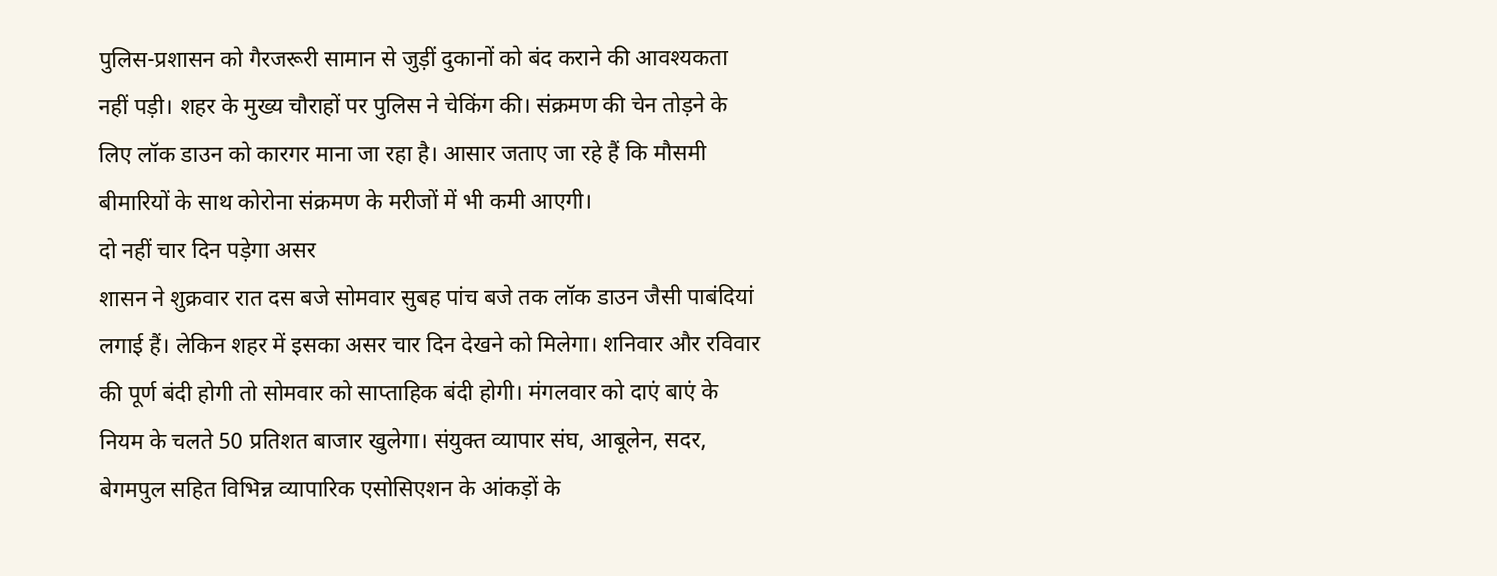पुलिस-प्रशासन को गैरजरूरी सामान से जुड़ीं दुकानों को बंद कराने की आवश्यकता नहीं पड़ी। शहर के मुख्य चौराहों पर पुलिस ने चेकिंग की। संक्रमण की चेन तोड़ने के लिए लॉक डाउन को कारगर माना जा रहा है। आसार जताए जा रहे हैं कि मौसमी बीमारियों के साथ कोरोना संक्रमण के मरीजों में भी कमी आएगी।
दो नहीं चार दिन पड़ेगा असर
शासन ने शुक्रवार रात दस बजे सोमवार सुबह पांच बजे तक लॉक डाउन जैसी पाबंदियां लगाई हैं। लेकिन शहर में इसका असर चार दिन देखने को मिलेगा। शनिवार और रविवार की पूर्ण बंदी होगी तो सोमवार को साप्ताहिक बंदी होगी। मंगलवार को दाएं बाएं के नियम के चलते 50 प्रतिशत बाजार खुलेगा। संयुक्त व्यापार संघ, आबूलेन, सदर, बेगमपुल सहित विभिन्न व्यापारिक एसोसिएशन के आंकड़ों के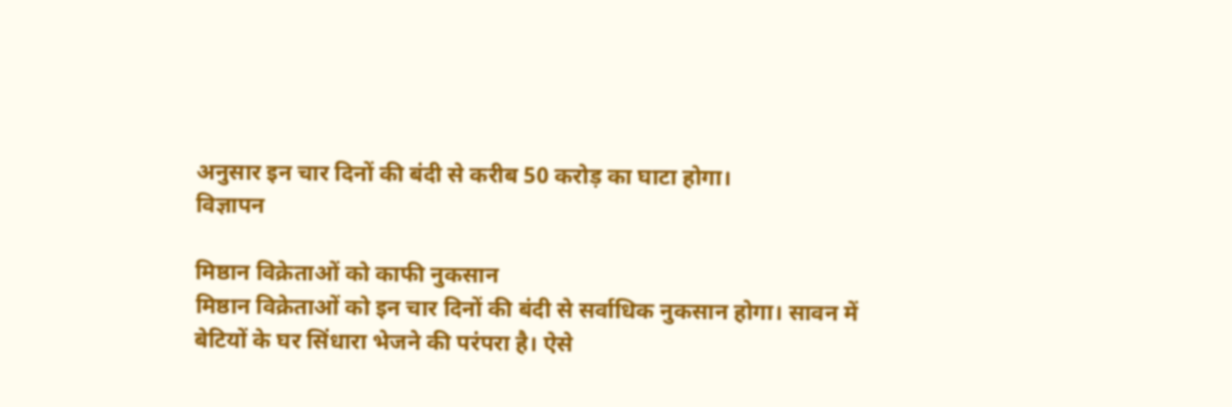अनुसार इन चार दिनों की बंदी से करीब 50 करोड़ का घाटा होगा।
विज्ञापन

मिष्ठान विक्रेताओं को काफी नुकसान
मिष्ठान विक्रेताओं को इन चार दिनों की बंदी से सर्वाधिक नुकसान होगा। सावन में बेटियों के घर सिंधारा भेजने की परंपरा है। ऐसे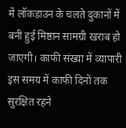में लॉकडाउन के चलते दुकानों में बनी हुई मिष्ठान सामग्री खराब हो जाएगी। काफी संख्या में व्यापारी इस समय में काफी दिनों तक सुरक्षित रहने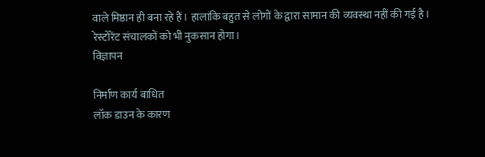वाले मिष्ठान ही बना रहे हैं। हालांकि बहुत से लोगों के द्वारा सामान की व्यवस्था नहीं की गई है। रेस्टोरेंट संचालकों को भी नुकसान होगा।
विज्ञापन

निर्माण कार्य बाधित
लॉक डाउन के कारण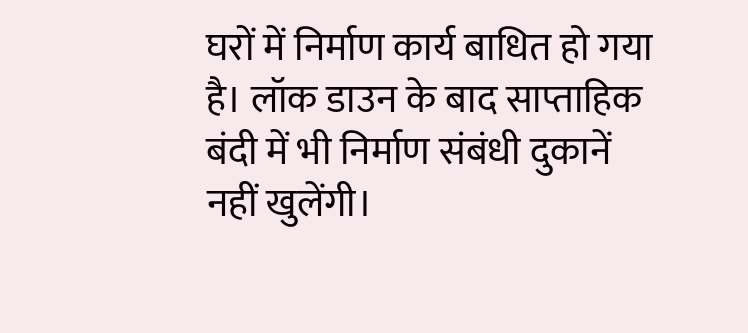घरों में निर्माण कार्य बाधित हो गया है। लॉक डाउन के बाद साप्ताहिक बंदी में भी निर्माण संबंधी दुकानें नहीं खुलेंगी।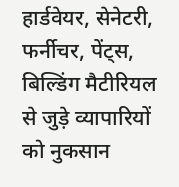हार्डवेयर, सेनेटरी, फर्नीचर, पेंट्स, बिल्डिंग मैटीरियल से जुड़े व्यापारियों को नुकसान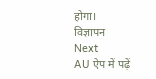होगा।
विज्ञापन
Next
AU ऐप में पढ़ें